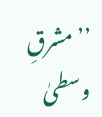’’مشرقِ وسطیٰ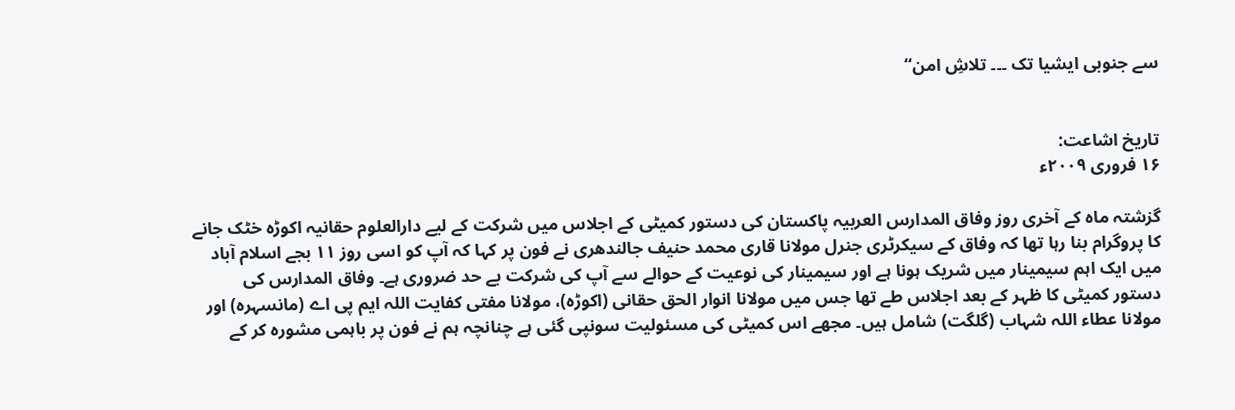سے جنوبی ایشیا تک ۔۔۔ تلاشِ امن‘‘


تاریخ اشاعت:
۱۶ فروری ۲۰۰۹ء

گزشتہ ماہ کے آخری روز وفاق المدارس العربیہ پاکستان کی دستور کمیٹی کے اجلاس میں شرکت کے لیے دارالعلوم حقانیہ اکوڑہ خٹک جانے کا پروگرام بنا رہا تھا کہ وفاق کے سیکرٹری جنرل مولانا قاری محمد حنیف جالندھری نے فون پر کہا کہ آپ کو اسی روز ۱۱ بجے اسلام آباد میں ایک اہم سیمینار میں شریک ہونا ہے اور سیمینار کی نوعیت کے حوالے سے آپ کی شرکت بے حد ضروری ہے۔ وفاق المدارس کی دستور کمیٹی کا ظہر کے بعد اجلاس طے تھا جس میں مولانا انوار الحق حقانی (اکوڑہ)، مولانا مفتی کفایت اللہ ایم پی اے (مانسہرہ) اور مولانا عطاء اللہ شہاب (گلگت) شامل ہیں۔ مجھے اس کمیٹی کی مسئولیت سونپی گئی ہے چنانچہ ہم نے فون پر باہمی مشورہ کر کے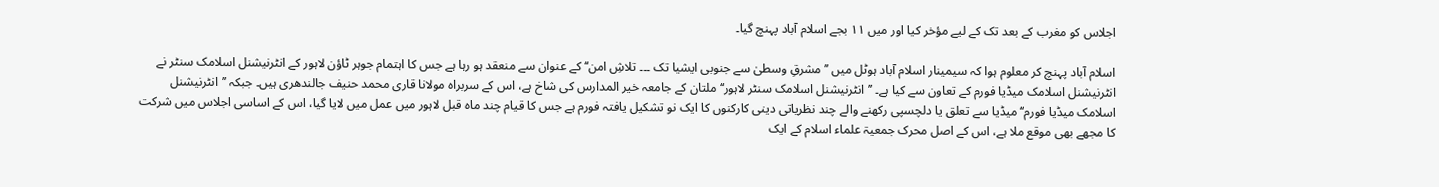اجلاس کو مغرب کے بعد تک کے لیے مؤخر کیا اور میں ۱۱ بجے اسلام آباد پہنچ گیا۔

اسلام آباد پہنچ کر معلوم ہوا کہ سیمینار اسلام آباد ہوٹل میں ’’مشرقِ وسطیٰ سے جنوبی ایشیا تک ۔۔۔ تلاشِ امن‘‘ کے عنوان سے منعقد ہو رہا ہے جس کا اہتمام جوہر ٹاؤن لاہور کے انٹرنیشنل اسلامک سنٹر نے انٹرنیشنل اسلامک میڈیا فورم کے تعاون سے کیا ہے۔ ’’انٹرنیشنل اسلامک سنٹر لاہور‘‘ ملتان کے جامعہ خیر المدارس کی شاخ ہے، اس کے سربراہ مولانا قاری محمد حنیف جالندھری ہیں۔ جبکہ ’’انٹرنیشنل اسلامک میڈیا فورم‘‘ میڈیا سے تعلق یا دلچسپی رکھنے والے چند نظریاتی دینی کارکنوں کا ایک نو تشکیل یافتہ فورم ہے جس کا قیام چند ماہ قبل لاہور میں عمل میں لایا گیا، اس کے اساسی اجلاس میں شرکت کا مجھے بھی موقع ملا ہے، اس کے اصل محرک جمعیۃ علماء اسلام کے ایک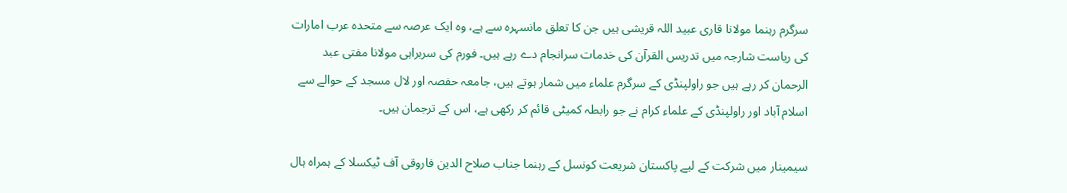سرگرم رہنما مولانا قاری عبید اللہ قریشی ہیں جن کا تعلق مانسہرہ سے ہے، وہ ایک عرصہ سے متحدہ عرب امارات کی ریاست شارجہ میں تدریس القرآن کی خدمات سرانجام دے رہے ہیں۔ فورم کی سربراہی مولانا مفتی عبد الرحمان کر رہے ہیں جو راولپنڈی کے سرگرم علماء میں شمار ہوتے ہیں، جامعہ حفصہ اور لال مسجد کے حوالے سے اسلام آباد اور راولپنڈی کے علماء کرام نے جو رابطہ کمیٹی قائم کر رکھی ہے، اس کے ترجمان ہیں۔

سیمینار میں شرکت کے لیے پاکستان شریعت کونسل کے رہنما جناب صلاح الدین فاروقی آف ٹیکسلا کے ہمراہ ہال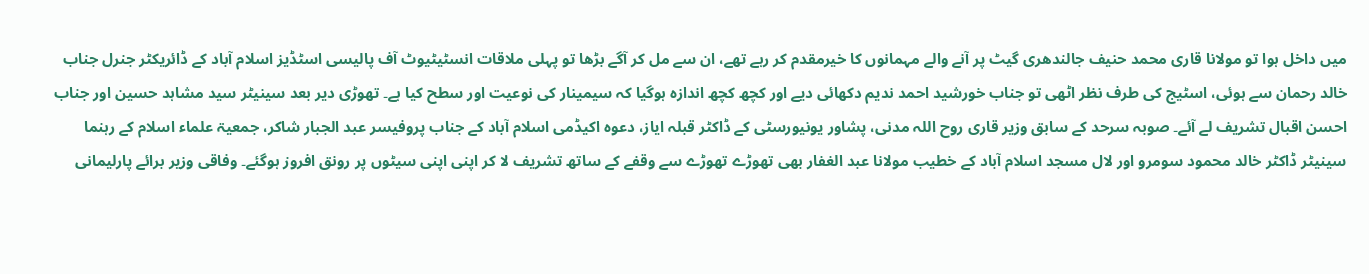میں داخل ہوا تو مولانا قاری محمد حنیف جالندھری گیٹ پر آنے والے مہمانوں کا خیرمقدم کر رہے تھے، ان سے مل کر آگے بڑھا تو پہلی ملاقات انسٹیٹیوٹ آف پالیسی اسٹڈیز اسلام آباد کے ڈائریکٹر جنرل جناب خالد رحمان سے ہوئی، اسٹیج کی طرف نظر اٹھی تو جناب خورشید احمد ندیم دکھائی دیے اور کچھ کچھ اندازہ ہوگیا کہ سیمینار کی نوعیت اور سطح کیا ہے۔ تھوڑی دیر بعد سینیٹر سید مشاہد حسین اور جناب احسن اقبال تشریف لے آئے۔ صوبہ سرحد کے سابق وزیر قاری روح اللہ مدنی، پشاور یونیورسٹی کے ڈاکٹر قبلہ ایاز، دعوہ اکیڈمی اسلام آباد کے جناب پروفیسر عبد الجبار شاکر، جمعیۃ علماء اسلام کے رہنما سینیٹر ڈاکٹر خالد محمود سومرو اور لال مسجد اسلام آباد کے خطیب مولانا عبد الغفار بھی تھوڑے تھوڑے سے وقفے کے ساتھ تشریف لا کر اپنی اپنی سیٹوں پر رونق افروز ہوگئے۔ وفاقی وزیر برائے پارلیمانی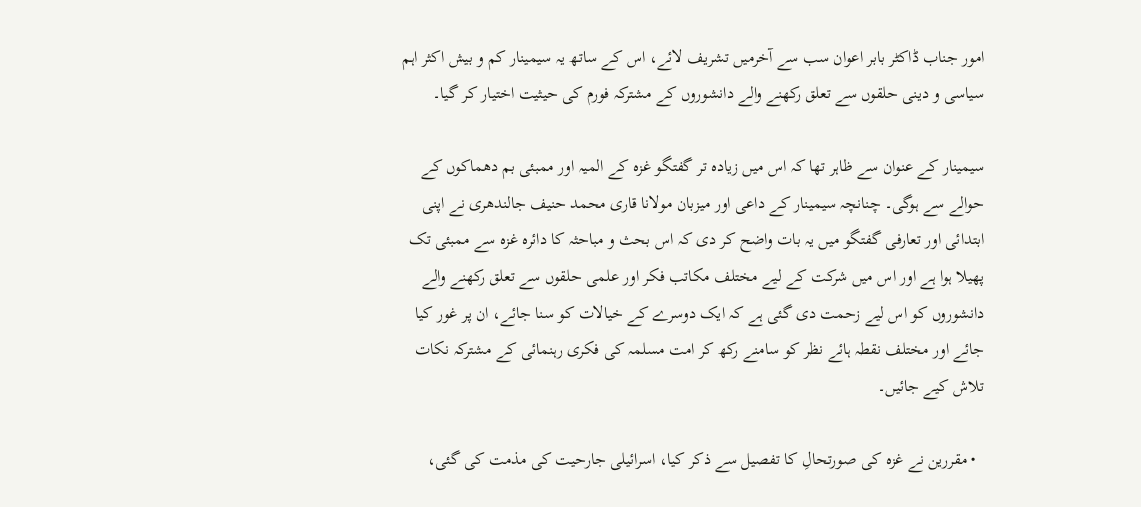امور جناب ڈاکٹر بابر اعوان سب سے آخرمیں تشریف لائے، اس کے ساتھ یہ سیمینار کم و بیش اکثر اہم سیاسی و دینی حلقوں سے تعلق رکھنے والے دانشوروں کے مشترکہ فورم کی حیثیت اختیار کر گیا۔

سیمینار کے عنوان سے ظاہر تھا کہ اس میں زیادہ تر گفتگو غزہ کے المیہ اور ممبئی بم دھماکوں کے حوالے سے ہوگی۔ چنانچہ سیمینار کے داعی اور میزبان مولانا قاری محمد حنیف جالندھری نے اپنی ابتدائی اور تعارفی گفتگو میں یہ بات واضح کر دی کہ اس بحث و مباحثہ کا دائرہ غزہ سے ممبئی تک پھیلا ہوا ہے اور اس میں شرکت کے لیے مختلف مکاتب فکر اور علمی حلقوں سے تعلق رکھنے والے دانشوروں کو اس لیے زحمت دی گئی ہے کہ ایک دوسرے کے خیالات کو سنا جائے، ان پر غور کیا جائے اور مختلف نقطہ ہائے نظر کو سامنے رکھ کر امت مسلمہ کی فکری رہنمائی کے مشترکہ نکات تلاش کیے جائیں۔

  • مقررین نے غزہ کی صورتحالِ کا تفصیل سے ذکر کیا، اسرائیلی جارحیت کی مذمت کی گئی،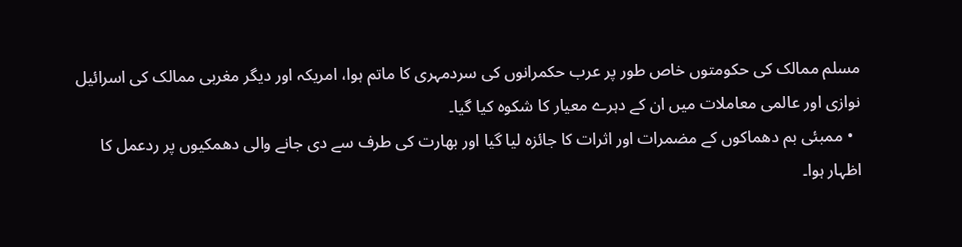مسلم ممالک کی حکومتوں خاص طور پر عرب حکمرانوں کی سردمہری کا ماتم ہوا، امریکہ اور دیگر مغربی ممالک کی اسرائیل نوازی اور عالمی معاملات میں ان کے دہرے معیار کا شکوہ کیا گیا۔
  • ممبئی بم دھماکوں کے مضمرات اور اثرات کا جائزہ لیا گیا اور بھارت کی طرف سے دی جانے والی دھمکیوں پر ردعمل کا اظہار ہوا۔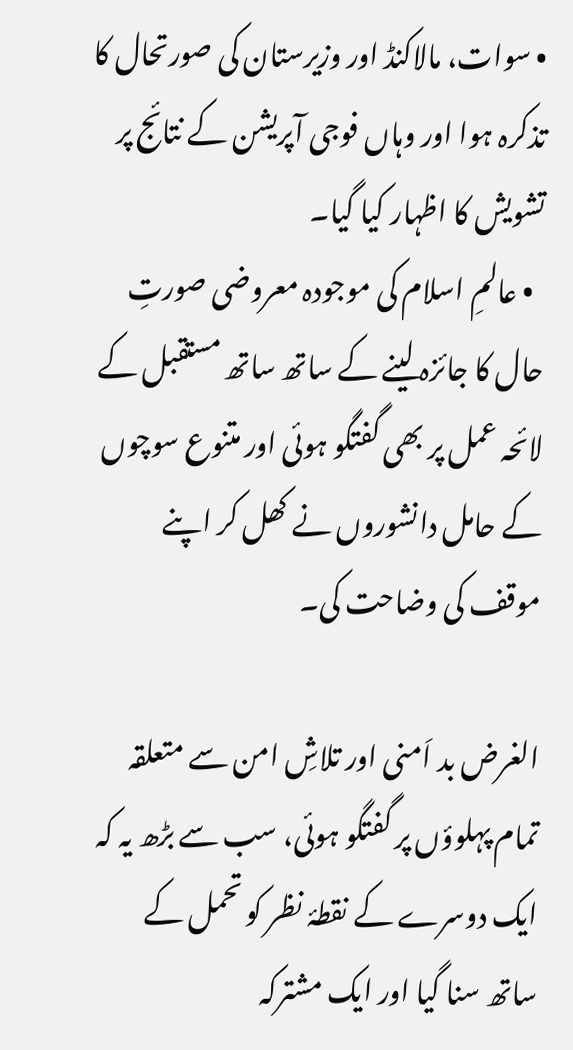• سوات، مالاکنڈ اور وزیرستان کی صورتحال کا تذکرہ ہوا اور وہاں فوجی آپریشن کے نتائج پر تشویش کا اظہار کیا گیا۔
  • عالمِ اسلام کی موجودہ معروضی صورتِ حال کا جائزہ لینے کے ساتھ ساتھ مستقبل کے لائحہ عمل پر بھی گفتگو ہوئی اور متنوع سوچوں کے حامل دانشوروں نے کھل کر اپنے موقف کی وضاحت کی۔

الغرض بد اَمنی اور تلاشِ امن سے متعلقہ تمام پہلوؤں پر گفتگو ہوئی، سب سے بڑھ یہ کہ ایک دوسرے کے نقطۂ نظر کو تحمل کے ساتھ سنا گیا اور ایک مشترکہ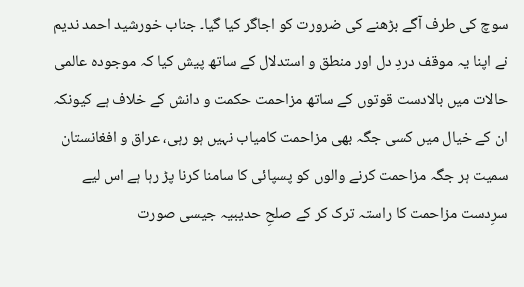سوچ کی طرف آگے بڑھنے کی ضرورت کو اجاگر کیا گیا۔ جناب خورشید احمد ندیم نے اپنا یہ موقف دردِ دل اور منطق و استدلال کے ساتھ پیش کیا کہ موجودہ عالمی حالات میں بالادست قوتوں کے ساتھ مزاحمت حکمت و دانش کے خلاف ہے کیونکہ ان کے خیال میں کسی جگہ بھی مزاحمت کامیاب نہیں ہو رہی، عراق و افغانستان سمیت ہر جگہ مزاحمت کرنے والوں کو پسپائی کا سامنا کرنا پڑ رہا ہے اس لیے سرِدست مزاحمت کا راستہ ترک کر کے صلحِ حدیبیہ جیسی صورت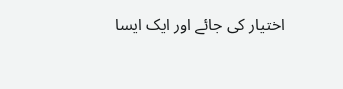اختیار کی جائے اور ایک ایسا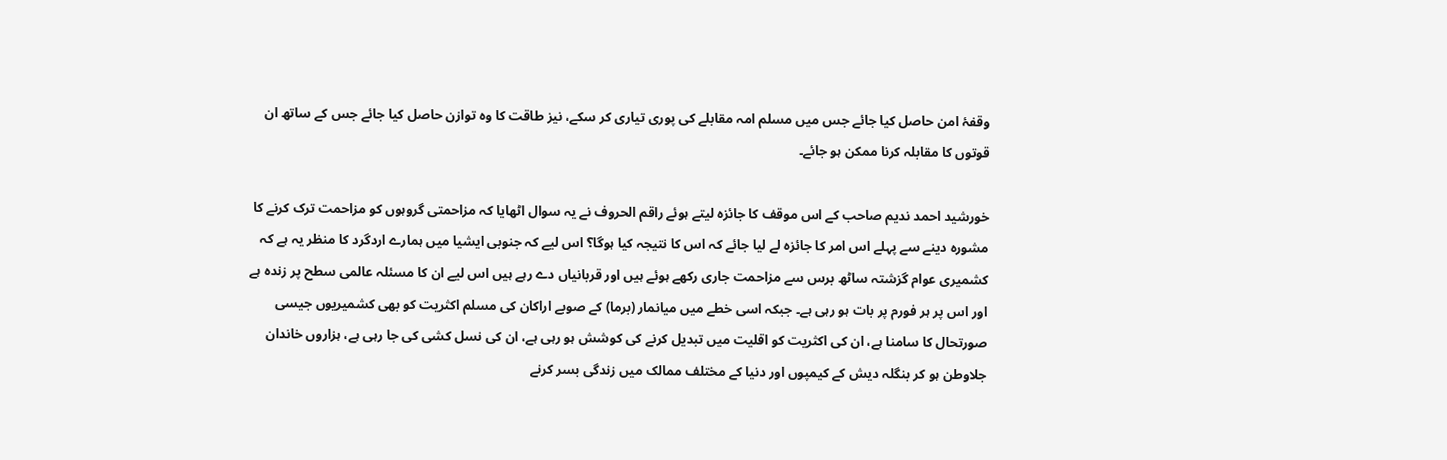وقفۂ امن حاصل کیا جائے جس میں مسلم امہ مقابلے کی پوری تیاری کر سکے، نیز طاقت کا وہ توازن حاصل کیا جائے جس کے ساتھ ان قوتوں کا مقابلہ کرنا ممکن ہو جائے۔

خورشید احمد ندیم صاحب کے اس موقف کا جائزہ لیتے ہوئے راقم الحروف نے یہ سوال اٹھایا کہ مزاحمتی گروہوں کو مزاحمت ترک کرنے کا مشورہ دینے سے پہلے اس امر کا جائزہ لے لیا جائے کہ اس کا نتیجہ کیا ہوگا؟ اس لیے کہ جنوبی ایشیا میں ہمارے اردگرد کا منظر یہ ہے کہ کشمیری عوام گزشتہ ساٹھ برس سے مزاحمت جاری رکھے ہوئے ہیں اور قربانیاں دے رہے ہیں اس لیے ان کا مسئلہ عالمی سطح پر زندہ ہے اور اس پر ہر فورم پر بات ہو رہی ہے۔ جبکہ اسی خطے میں میانمار (برما) کے صوبے اراکان کی مسلم اکثریت کو بھی کشمیریوں جیسی صورتحال کا سامنا ہے، ان کی اکثریت کو اقلیت میں تبدیل کرنے کی کوشش ہو رہی ہے، ان کی نسل کشی کی جا رہی ہے، ہزاروں خاندان جلاوطن ہو کر بنگلہ دیش کے کیمپوں اور دنیا کے مختلف ممالک میں زندگی بسر کرنے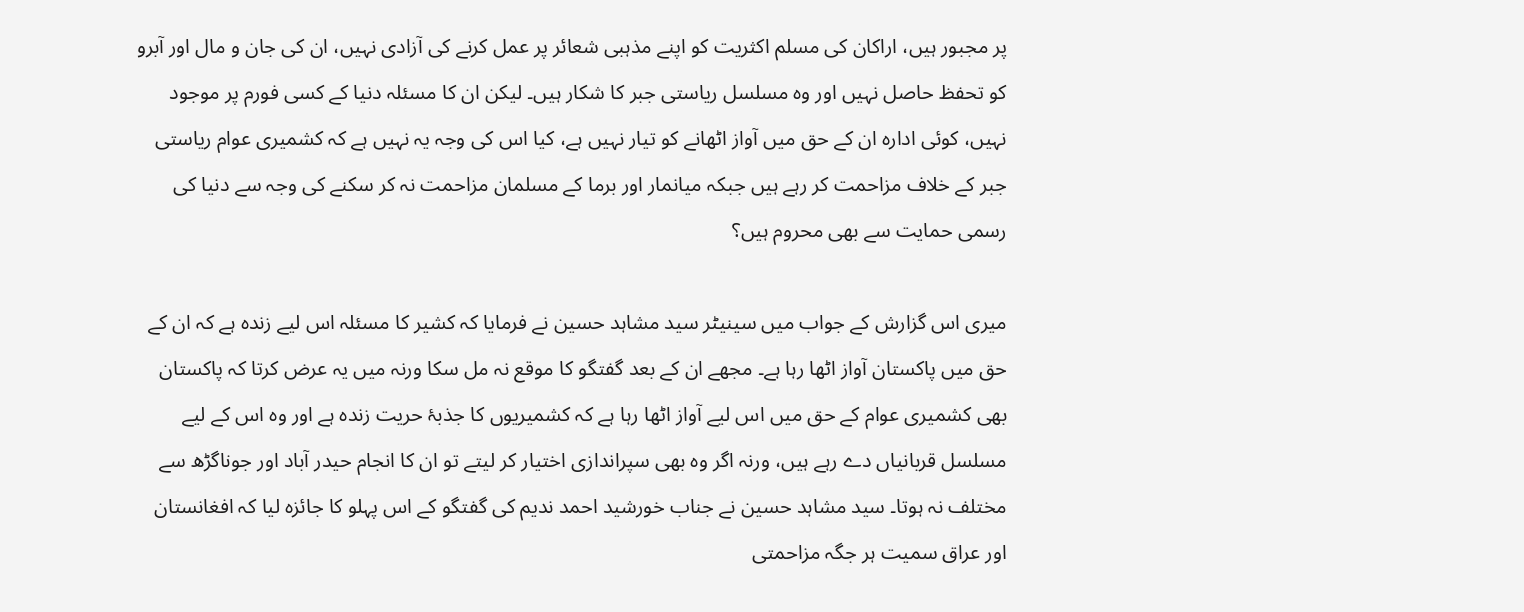پر مجبور ہیں، اراکان کی مسلم اکثریت کو اپنے مذہبی شعائر پر عمل کرنے کی آزادی نہیں، ان کی جان و مال اور آبرو کو تحفظ حاصل نہیں اور وہ مسلسل ریاستی جبر کا شکار ہیں۔ لیکن ان کا مسئلہ دنیا کے کسی فورم پر موجود نہیں، کوئی ادارہ ان کے حق میں آواز اٹھانے کو تیار نہیں ہے، کیا اس کی وجہ یہ نہیں ہے کہ کشمیری عوام ریاستی جبر کے خلاف مزاحمت کر رہے ہیں جبکہ میانمار اور برما کے مسلمان مزاحمت نہ کر سکنے کی وجہ سے دنیا کی رسمی حمایت سے بھی محروم ہیں؟

میری اس گزارش کے جواب میں سینیٹر سید مشاہد حسین نے فرمایا کہ کشیر کا مسئلہ اس لیے زندہ ہے کہ ان کے حق میں پاکستان آواز اٹھا رہا ہے۔ مجھے ان کے بعد گفتگو کا موقع نہ مل سکا ورنہ میں یہ عرض کرتا کہ پاکستان بھی کشمیری عوام کے حق میں اس لیے آواز اٹھا رہا ہے کہ کشمیریوں کا جذبۂ حریت زندہ ہے اور وہ اس کے لیے مسلسل قربانیاں دے رہے ہیں، ورنہ اگر وہ بھی سپراندازی اختیار کر لیتے تو ان کا انجام حیدر آباد اور جوناگڑھ سے مختلف نہ ہوتا۔ سید مشاہد حسین نے جناب خورشید احمد ندیم کی گفتگو کے اس پہلو کا جائزہ لیا کہ افغانستان اور عراق سمیت ہر جگہ مزاحمتی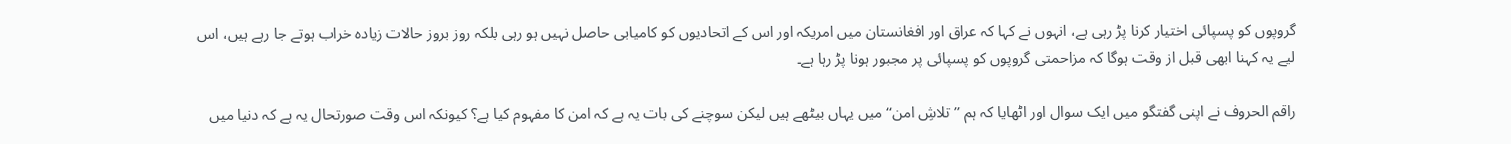گروپوں کو پسپائی اختیار کرنا پڑ رہی ہے، انہوں نے کہا کہ عراق اور افغانستان میں امریکہ اور اس کے اتحادیوں کو کامیابی حاصل نہیں ہو رہی بلکہ روز بروز حالات زیادہ خراب ہوتے جا رہے ہیں، اس لیے یہ کہنا ابھی قبل از وقت ہوگا کہ مزاحمتی گروپوں کو پسپائی پر مجبور ہونا پڑ رہا ہے۔

راقم الحروف نے اپنی گفتگو میں ایک سوال اور اٹھایا کہ ہم ’’تلاشِ امن‘‘ میں یہاں بیٹھے ہیں لیکن سوچنے کی بات یہ ہے کہ امن کا مفہوم کیا ہے؟ کیونکہ اس وقت صورتحال یہ ہے کہ دنیا میں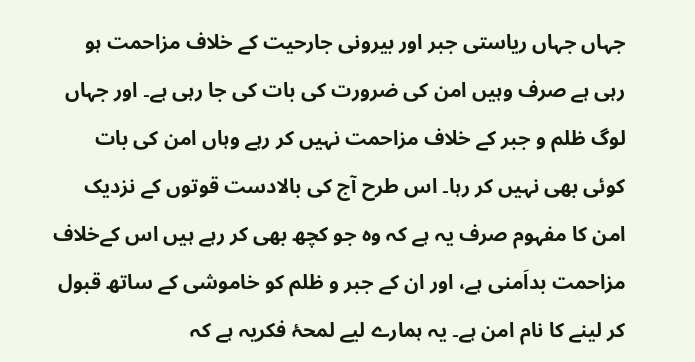جہاں جہاں ریاستی جبر اور بیرونی جارحیت کے خلاف مزاحمت ہو رہی ہے صرف وہیں امن کی ضرورت کی بات کی جا رہی ہے۔ اور جہاں لوگ ظلم و جبر کے خلاف مزاحمت نہیں کر رہے وہاں امن کی بات کوئی بھی نہیں کر رہا۔ اس طرح آج کی بالادست قوتوں کے نزدیک امن کا مفہوم صرف یہ ہے کہ وہ جو کچھ بھی کر رہے ہیں اس کےخلاف مزاحمت بداَمنی ہے، اور ان کے جبر و ظلم کو خاموشی کے ساتھ قبول کر لینے کا نام امن ہے۔ یہ ہمارے لیے لمحۂ فکریہ ہے کہ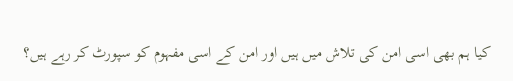کیا ہم بھی اسی امن کی تلاش میں ہیں اور امن کے اسی مفہوم کو سپورٹ کر رہے ہیں؟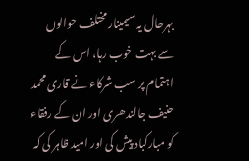بہرحال یہ سیمینار مختلف حوالوں سے بہت خوب رہا، اس کے اہتمام پر سب شرکاء نے قاری محمد حنیف جالندھری اور ان کے رفقاء کو مبارکباد پیش کی اور امید ظاہر کی کہ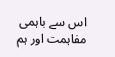اس سے باہمی مفاہمت اور ہم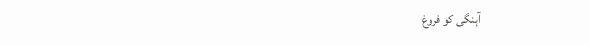آہنگی کو فروغ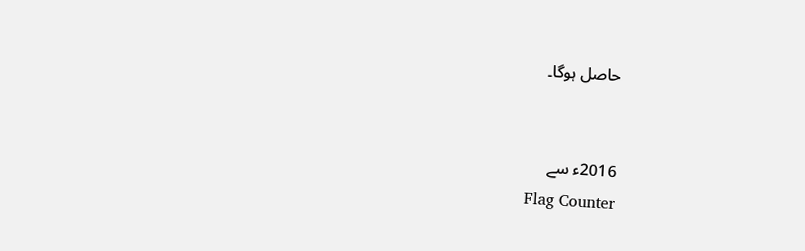حاصل ہوگا۔


2016ء سے
Flag Counter